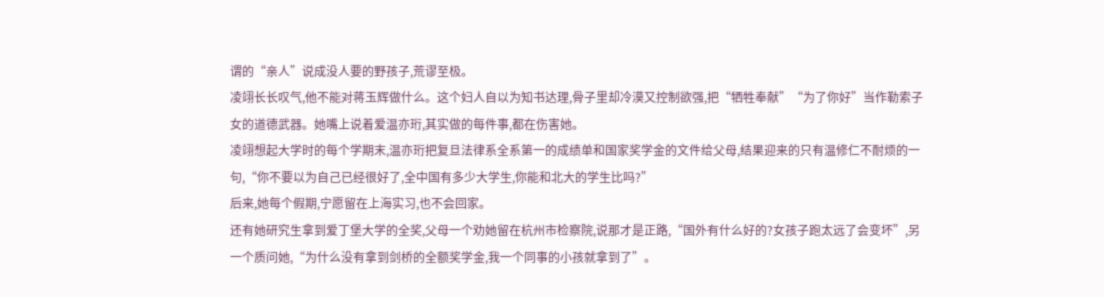谓的“亲人”说成没人要的野孩子,荒谬至极。
凌翊长长叹气,他不能对蒋玉辉做什么。这个妇人自以为知书达理,骨子里却冷漠又控制欲强,把“牺牲奉献”“为了你好”当作勒索子女的道德武器。她嘴上说着爱温亦珩,其实做的每件事,都在伤害她。
凌翊想起大学时的每个学期末,温亦珩把复旦法律系全系第一的成绩单和国家奖学金的文件给父母,结果迎来的只有温修仁不耐烦的一句,“你不要以为自己已经很好了,全中国有多少大学生,你能和北大的学生比吗?”
后来,她每个假期,宁愿留在上海实习,也不会回家。
还有她研究生拿到爱丁堡大学的全奖,父母一个劝她留在杭州市检察院,说那才是正路,“国外有什么好的?女孩子跑太远了会变坏”,另一个质问她,“为什么没有拿到剑桥的全额奖学金,我一个同事的小孩就拿到了”。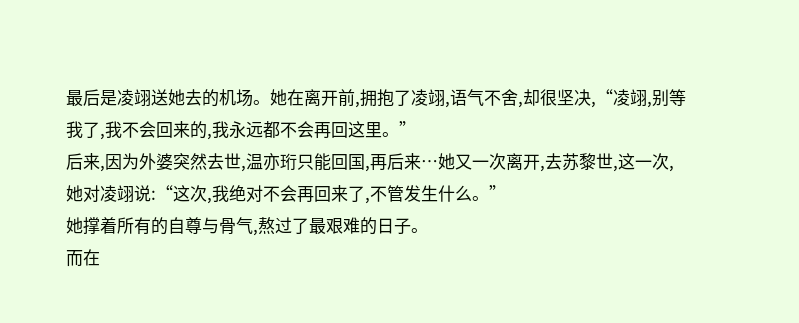最后是凌翊送她去的机场。她在离开前,拥抱了凌翊,语气不舍,却很坚决,“凌翊,别等我了,我不会回来的,我永远都不会再回这里。”
后来,因为外婆突然去世,温亦珩只能回国,再后来…她又一次离开,去苏黎世,这一次,她对凌翊说:“这次,我绝对不会再回来了,不管发生什么。”
她撑着所有的自尊与骨气,熬过了最艰难的日子。
而在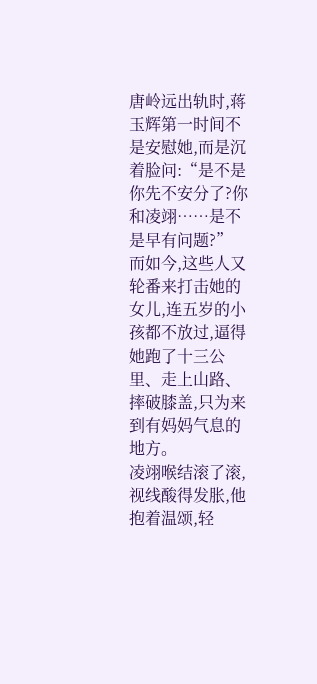唐岭远出轨时,蒋玉辉第一时间不是安慰她,而是沉着脸问:“是不是你先不安分了?你和凌翊……是不是早有问题?”
而如今,这些人又轮番来打击她的女儿,连五岁的小孩都不放过,逼得她跑了十三公里、走上山路、摔破膝盖,只为来到有妈妈气息的地方。
凌翊喉结滚了滚,视线酸得发胀,他抱着温颂,轻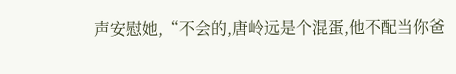声安慰她,“不会的,唐岭远是个混蛋,他不配当你爸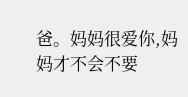爸。妈妈很爱你,妈妈才不会不要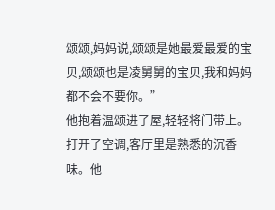颂颂,妈妈说,颂颂是她最爱最爱的宝贝,颂颂也是凌舅舅的宝贝,我和妈妈都不会不要你。”
他抱着温颂进了屋,轻轻将门带上。打开了空调,客厅里是熟悉的沉香味。他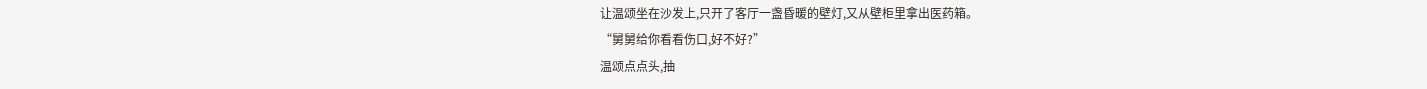让温颂坐在沙发上,只开了客厅一盏昏暖的壁灯,又从壁柜里拿出医药箱。
“舅舅给你看看伤口,好不好?”
温颂点点头,抽